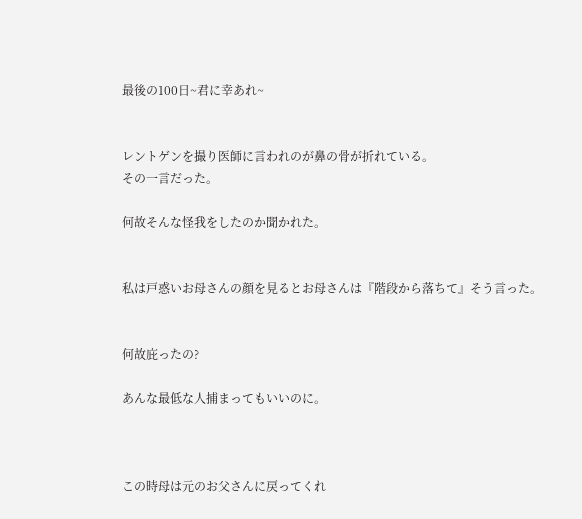最後の100日~君に幸あれ~


レントゲンを撮り医師に言われのが鼻の骨が折れている。
その一言だった。

何故そんな怪我をしたのか聞かれた。


私は戸惑いお母さんの顔を見るとお母さんは『階段から落ちて』そう言った。


何故庇ったの?

あんな最低な人捕まってもいいのに。



この時母は元のお父さんに戻ってくれ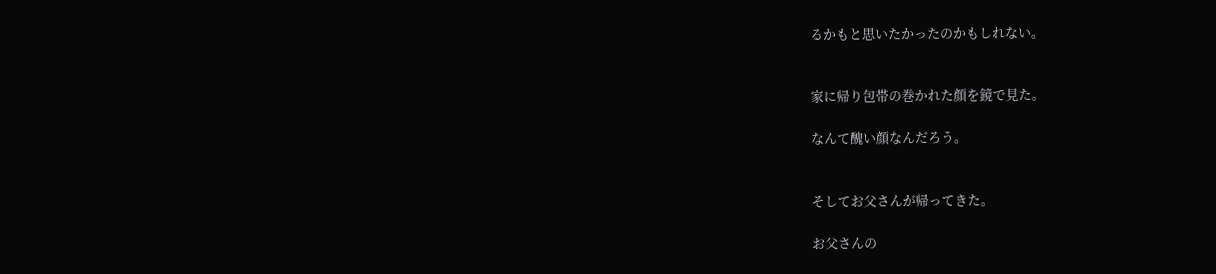るかもと思いたかったのかもしれない。


家に帰り包帯の巻かれた顔を鏡で見た。

なんて醜い顔なんだろう。


そしてお父さんが帰ってきた。

お父さんの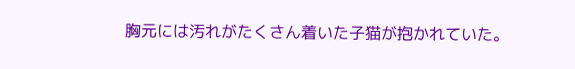胸元には汚れがたくさん着いた子猫が抱かれていた。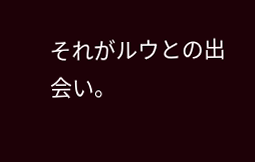それがルウとの出会い。